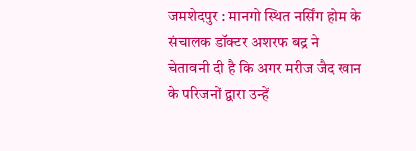जमशेदपुर : मानगो स्थित नर्सिंग होम के संचालक डॉक्टर अशरफ बद्र ने चेतावनी दी है कि अगर मरीज जैद खान के परिजनों द्वारा उन्हें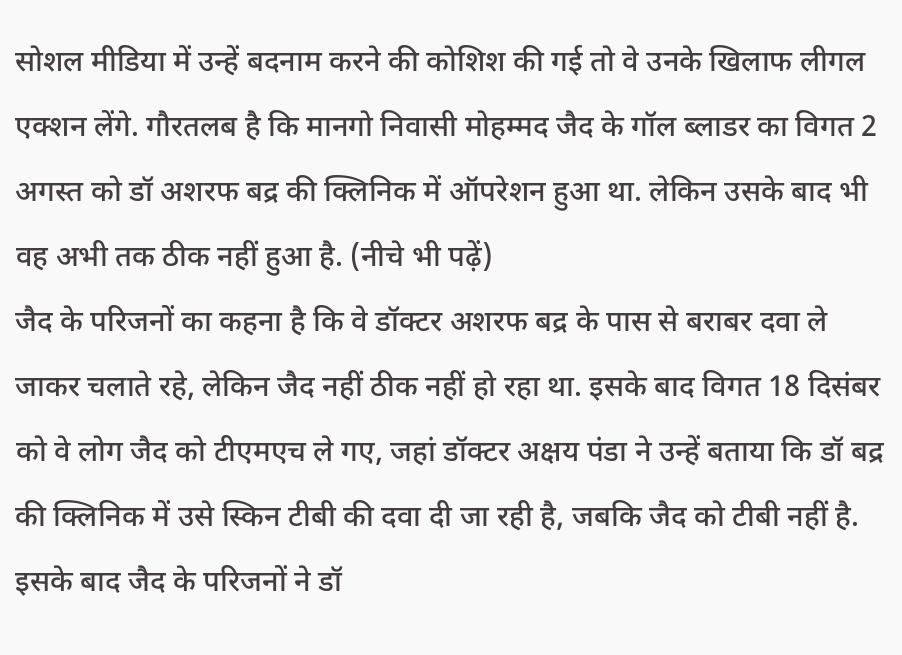सोशल मीडिया में उन्हें बदनाम करने की कोशिश की गई तो वे उनके खिलाफ लीगल एक्शन लेंगे. गौरतलब है कि मानगो निवासी मोहम्मद जैद के गॉल ब्लाडर का विगत 2 अगस्त को डॉ अशरफ बद्र की क्लिनिक में ऑपरेशन हुआ था. लेकिन उसके बाद भी वह अभी तक ठीक नहीं हुआ है. (नीचे भी पढ़ें)
जैद के परिजनों का कहना है कि वे डॉक्टर अशरफ बद्र के पास से बराबर दवा ले जाकर चलाते रहे, लेकिन जैद नहीं ठीक नहीं हो रहा था. इसके बाद विगत 18 दिसंबर को वे लोग जैद को टीएमएच ले गए, जहां डॉक्टर अक्षय पंडा ने उन्हें बताया कि डॉ बद्र की क्लिनिक में उसे स्किन टीबी की दवा दी जा रही है, जबकि जैद को टीबी नहीं है. इसके बाद जैद के परिजनों ने डॉ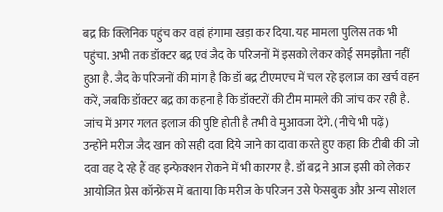बद्र कि क्लिनिक पहुंच कर वहां हंगामा खड़ा कर दिया. यह मामला पुलिस तक भी पहुंचा. अभी तक डॉक्टर बद्र एवं जैद के परिजनों में इसको लेकर कोई समझौता नहीं हुआ है. जैद के परिजनों की मांग है कि डॉ बद्र टीएमएच में चल रहे इलाज का खर्च वहन करें, जबकि डॉक्टर बद्र का कहना है कि डॉक्टरों की टीम मामले की जांच कर रही है. जांच में अगर गलत इलाज की पुष्टि होती है तभी वे मुआवजा देंगे. (नीचे भी पढ़ें)
उन्होंने मरीज जैद खान को सही दवा दिये जाने का दावा करते हुए कहा कि टीबी की जो दवा वह दे रहे हैं वह इन्फेक्शन रोकने में भी कारगर है. डॉ बद्र ने आज इसी को लेकर आयोजित प्रेस कॉन्फ्रेंस में बताया कि मरीज के परिजन उसे फेसबुक और अन्य सोशल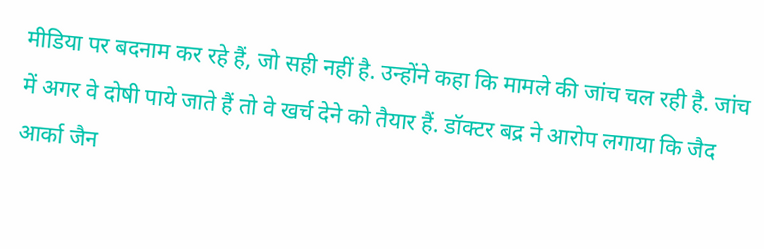मीडिया पर बदनाम कर रहे हैं, जो सही नहीं है. उन्होंने कहा कि मामले की जांच चल रही है. जांच में अगर वे दोषी पाये जाते हैं तो वे खर्च देने को तैयार हैं. डॉक्टर बद्र ने आरोप लगाया कि जैद आर्का जैन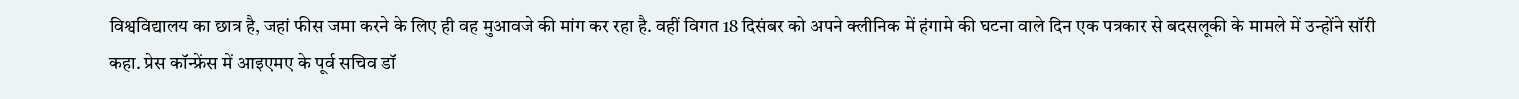विश्वविद्यालय का छात्र है, जहां फीस जमा करने के लिए ही वह मुआवजे की मांग कर रहा है. वहीं विगत 18 दिसंबर को अपने क्लीनिक में हंगामे की घटना वाले दिन एक पत्रकार से बदसलूकी के मामले में उन्होंने सॉरी कहा. प्रेस कॉन्फ्रेंस में आइएमए के पूर्व सचिव डॉ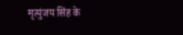मृत्युंजय सिंह के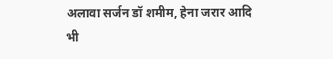अलावा सर्जन डॉ शमीम, हेना जरार आदि भी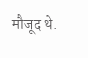मौजूद थे.